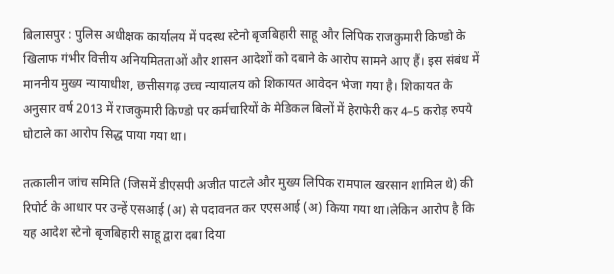बिलासपुर : पुलिस अधीक्षक कार्यालय में पदस्थ स्टेनो बृजबिहारी साहू और लिपिक राजकुमारी किण्डो के खिलाफ गंभीर वित्तीय अनियमितताओं और शासन आदेशों को दबाने के आरोप सामने आए हैं। इस संबंध में माननीय मुख्य न्यायाधीश, छत्तीसगढ़ उच्च न्यायालय को शिकायत आवेदन भेजा गया है। शिकायत के अनुसार वर्ष 2013 में राजकुमारी किण्डो पर कर्मचारियों के मेडिकल बिलों में हेराफेरी कर 4–5 करोड़ रुपये घोटाले का आरोप सिद्ध पाया गया था।

तत्कालीन जांच समिति (जिसमें डीएसपी अजीत पाटले और मुख्य लिपिक रामपाल खरसान शामिल थे) की रिपोर्ट के आधार पर उन्हें एसआई (अ) से पदावनत कर एएसआई (अ) किया गया था।लेकिन आरोप है कि यह आदेश स्टेनो बृजबिहारी साहू द्वारा दबा दिया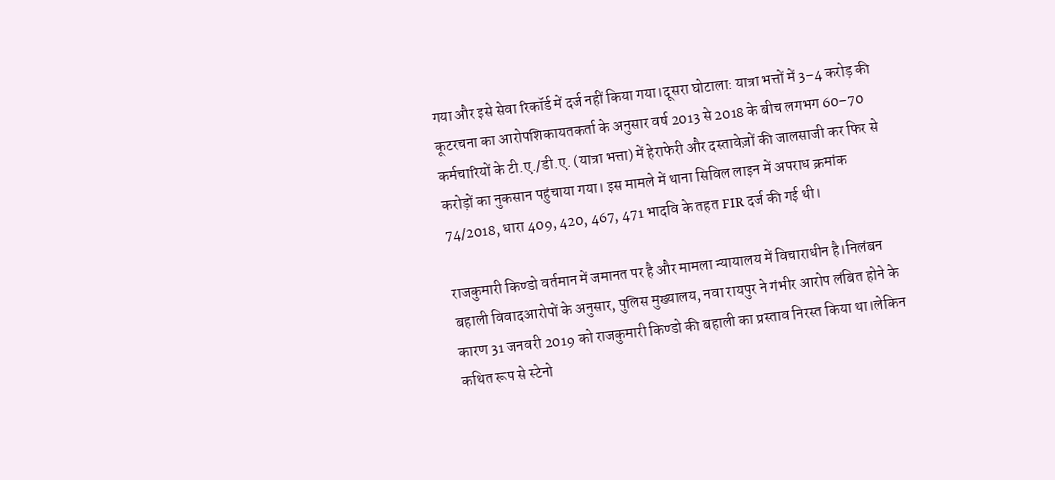गया और इसे सेवा रिकॉर्ड में दर्ज नहीं किया गया।दूसरा घोटाला: यात्रा भत्तों में 3–4 करोड़ की कूटरचना का आरोपशिकायतकर्ता के अनुसार वर्ष 2013 से 2018 के बीच लगभग 60–70 कर्मचारियों के टी.ए./डी.ए. (यात्रा भत्ता) में हेराफेरी और दस्तावेज़ों की जालसाजी कर फिर से करोड़ों का नुकसान पहुंचाया गया। इस मामले में थाना सिविल लाइन में अपराध क्रमांक 74/2018, धारा 409, 420, 467, 471 भादवि के तहत FIR दर्ज की गई थी।

राजकुमारी किण्डो वर्तमान में जमानत पर है और मामला न्यायालय में विचाराधीन है।निलंबन बहाली विवादआरोपों के अनुसार, पुलिस मुख्यालय, नवा रायपुर ने गंभीर आरोप लंबित होने के कारण 31 जनवरी 2019 को राजकुमारी किण्डो की बहाली का प्रस्ताव निरस्त किया था।लेकिन कथित रूप से स्टेनो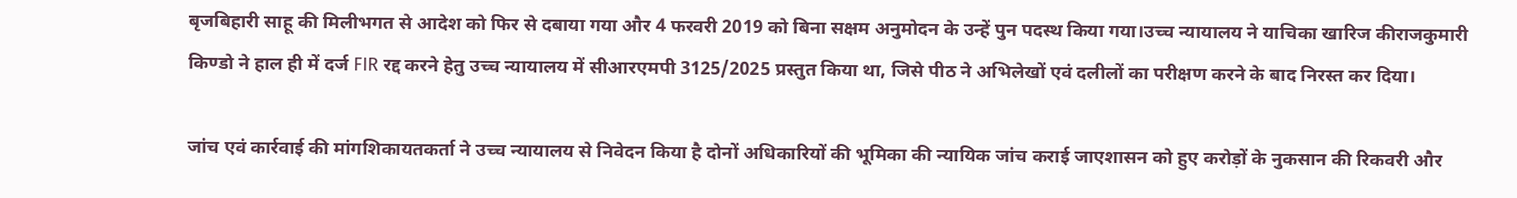बृजबिहारी साहू की मिलीभगत से आदेश को फिर से दबाया गया और 4 फरवरी 2019 को बिना सक्षम अनुमोदन के उन्हें पुन पदस्थ किया गया।उच्च न्यायालय ने याचिका खारिज कीराजकुमारी किण्डो ने हाल ही में दर्ज FIR रद्द करने हेतु उच्च न्यायालय में सीआरएमपी 3125/2025 प्रस्तुत किया था, जिसे पीठ ने अभिलेखों एवं दलीलों का परीक्षण करने के बाद निरस्त कर दिया।

जांच एवं कार्रवाई की मांगशिकायतकर्ता ने उच्च न्यायालय से निवेदन किया है दोनों अधिकारियों की भूमिका की न्यायिक जांच कराई जाएशासन को हुए करोड़ों के नुकसान की रिकवरी और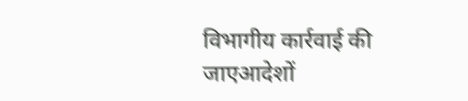विभागीय कार्रवाई की जाएआदेशों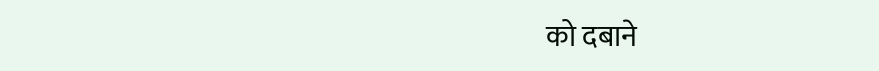को दबाने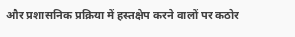और प्रशासनिक प्रक्रिया में हस्तक्षेप करने वालों पर कठोर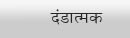दंडात्मक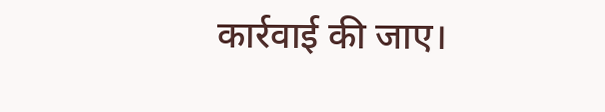कार्रवाई की जाए।